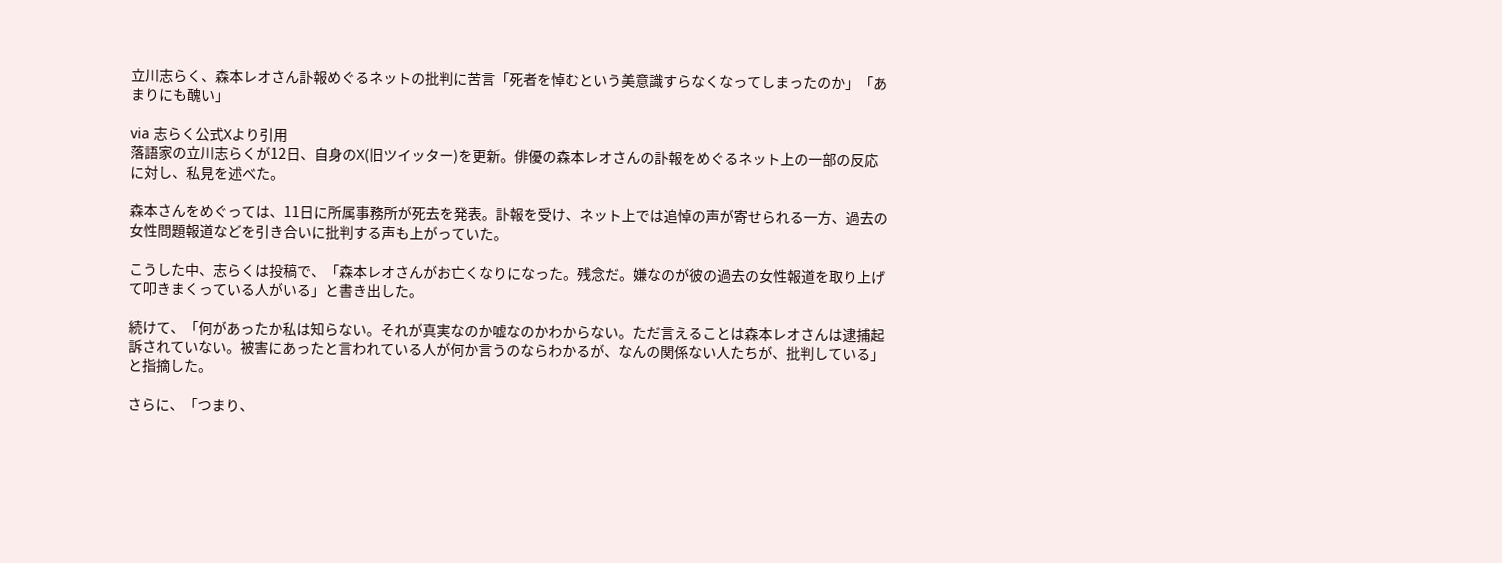立川志らく、森本レオさん訃報めぐるネットの批判に苦言「死者を悼むという美意識すらなくなってしまったのか」「あまりにも醜い」

via 志らく公式Xより引用
落語家の立川志らくが12日、自身のX(旧ツイッター)を更新。俳優の森本レオさんの訃報をめぐるネット上の一部の反応に対し、私見を述べた。

森本さんをめぐっては、11日に所属事務所が死去を発表。訃報を受け、ネット上では追悼の声が寄せられる一方、過去の女性問題報道などを引き合いに批判する声も上がっていた。

こうした中、志らくは投稿で、「森本レオさんがお亡くなりになった。残念だ。嫌なのが彼の過去の女性報道を取り上げて叩きまくっている人がいる」と書き出した。

続けて、「何があったか私は知らない。それが真実なのか嘘なのかわからない。ただ言えることは森本レオさんは逮捕起訴されていない。被害にあったと言われている人が何か言うのならわかるが、なんの関係ない人たちが、批判している」と指摘した。

さらに、「つまり、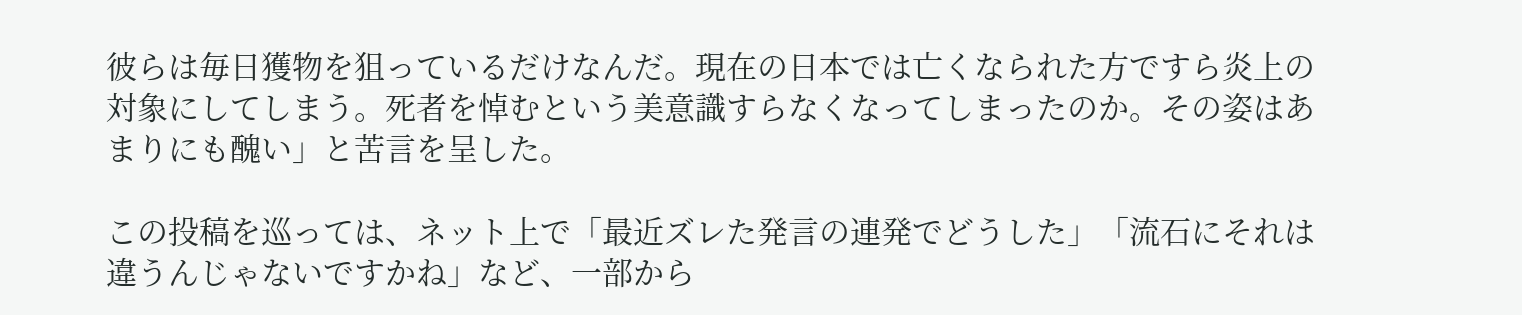彼らは毎日獲物を狙っているだけなんだ。現在の日本では亡くなられた方ですら炎上の対象にしてしまう。死者を悼むという美意識すらなくなってしまったのか。その姿はあまりにも醜い」と苦言を呈した。

この投稿を巡っては、ネット上で「最近ズレた発言の連発でどうした」「流石にそれは違うんじゃないですかね」など、一部から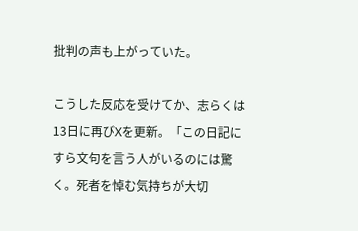批判の声も上がっていた。

こうした反応を受けてか、志らくは13日に再びXを更新。「この日記にすら文句を言う人がいるのには驚く。死者を悼む気持ちが大切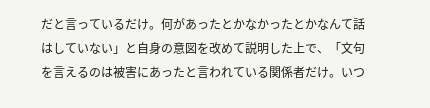だと言っているだけ。何があったとかなかったとかなんて話はしていない」と自身の意図を改めて説明した上で、「文句を言えるのは被害にあったと言われている関係者だけ。いつ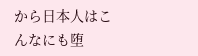から日本人はこんなにも堕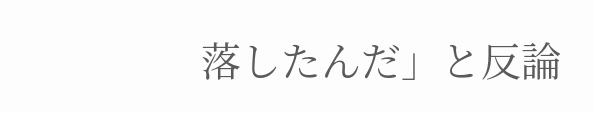落したんだ」と反論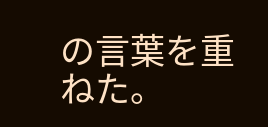の言葉を重ねた。